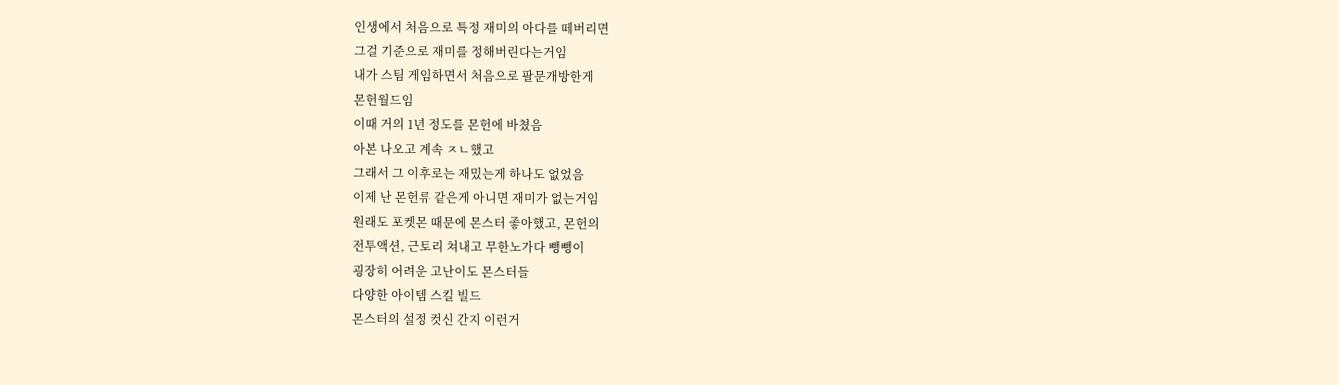인생에서 처음으로 특정 재미의 아다를 떼버리면
그걸 기준으로 재미를 정해버린다는거임
내가 스팀 게임하면서 처음으로 팔문개방한게
몬헌월드임
이때 거의 1년 정도를 몬헌에 바쳤음
아본 나오고 계속 ㅈㄴ했고
그래서 그 이후로는 재밌는게 하나도 없었음
이제 난 몬헌류 같은게 아니면 재미가 없는거임
원래도 포켓몬 때문에 몬스터 좋아했고, 몬헌의
전투액션, 근토리 쳐내고 무한노가다 뺑뺑이
굉장히 어려운 고난이도 몬스터들
다양한 아이템 스킬 빌드
몬스터의 설정 컷신 간지 이런거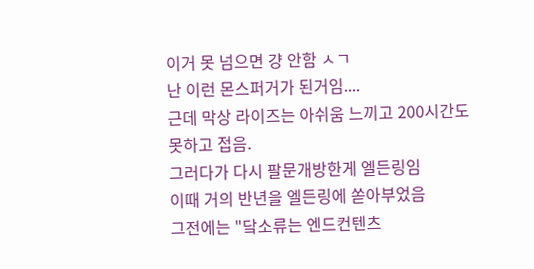이거 못 넘으면 걍 안함 ㅅㄱ
난 이런 몬스퍼거가 된거임....
근데 막상 라이즈는 아쉬움 느끼고 200시간도
못하고 접음.
그러다가 다시 팔문개방한게 엘든링임
이때 거의 반년을 엘든링에 쏟아부었음
그전에는 "닼소류는 엔드컨텐츠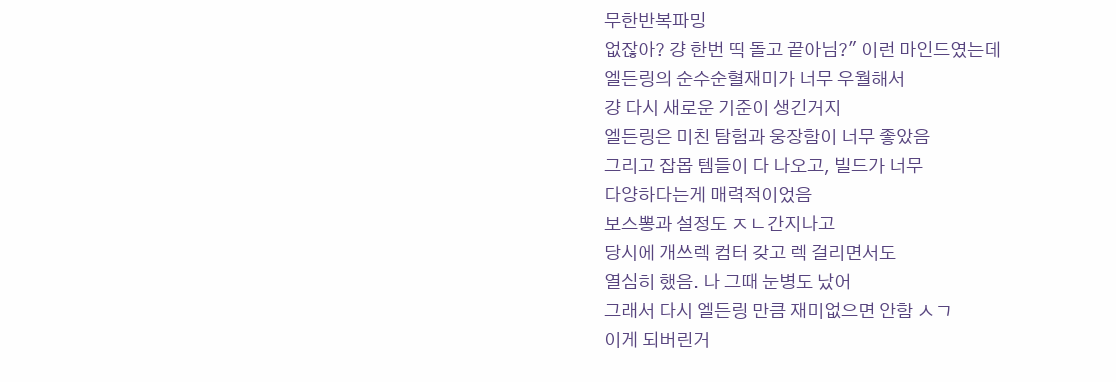무한반복파밍
없잖아? 걍 한번 띡 돌고 끝아님?" 이런 마인드였는데
엘든링의 순수순혈재미가 너무 우월해서
걍 다시 새로운 기준이 생긴거지
엘든링은 미친 탐험과 웅장함이 너무 좋았음
그리고 잡몹 템들이 다 나오고, 빌드가 너무
다양하다는게 매력적이었음
보스뽕과 설정도 ㅈㄴ간지나고
당시에 개쓰렉 컴터 갖고 렉 걸리면서도
열심히 했음. 나 그때 눈병도 났어
그래서 다시 엘든링 만큼 재미없으면 안함 ㅅㄱ
이게 되버린거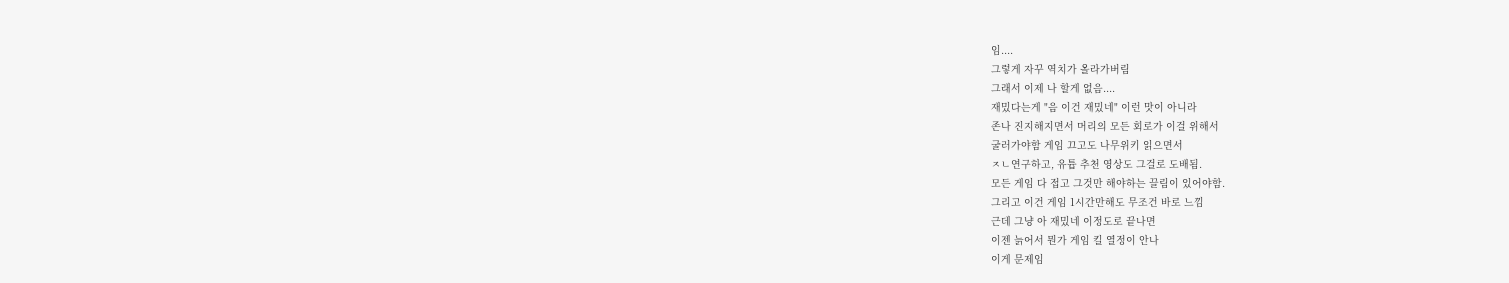임....
그렇게 자꾸 역치가 올라가버림
그래서 이제 나 할게 없음....
재밌다는게 "음 이건 재밌네" 이런 맛이 아니라
존나 진지해지면서 머리의 모든 회로가 이걸 위해서
굴러가야함 게임 끄고도 나무위키 읽으면서
ㅈㄴ연구하고, 유튭 추천 영상도 그걸로 도배됨.
모든 게임 다 접고 그것만 해야하는 끌림이 있어야함.
그리고 이건 게임 1시간만해도 무조건 바로 느낌
근데 그냥 아 재밌네 이정도로 끝나면
이젠 늙어서 뭔가 게임 킬 열정이 안나
이게 문제임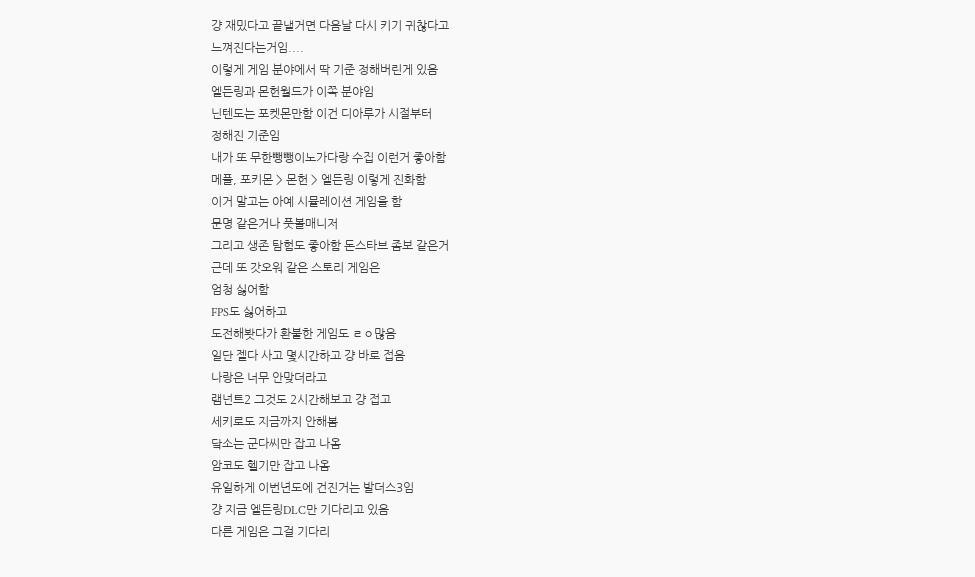걍 재밌다고 끝낼거면 다음날 다시 키기 귀찮다고
느껴진다는거임....
이렇게 게임 분야에서 딱 기준 정해버린게 있음
엘든링과 몬헌월드가 이쪽 분야임
닌텐도는 포켓몬만함 이건 디아루가 시절부터
정해진 기준임
내가 또 무한뺑뺑이노가다랑 수집 이런거 좋아함
메플, 포키몬 > 몬헌 > 엘든링 이렇게 진화함
이거 말고는 아예 시뮬레이션 게임을 함
문명 같은거나 풋볼매니저
그리고 생존 탐험도 좋아함 돈스타브 좀보 같은거
근데 또 갓오워 같은 스토리 게임은
엄청 싫어함
FPS도 싫어하고
도전해봣다가 환불한 게임도 ㄹㅇ많음
일단 젤다 사고 몇시간하고 걍 바로 접음
나랑은 너무 안맞더라고
램넌트2 그것도 2시간해보고 걍 접고
세키로도 지금까지 안해봄
닼소는 군다씨만 잡고 나옴
암코도 헬기만 잡고 나옴
유일하게 이번년도에 건진거는 발더스3임
걍 지금 엘든링DLC만 기다리고 있음
다른 게임은 그걸 기다리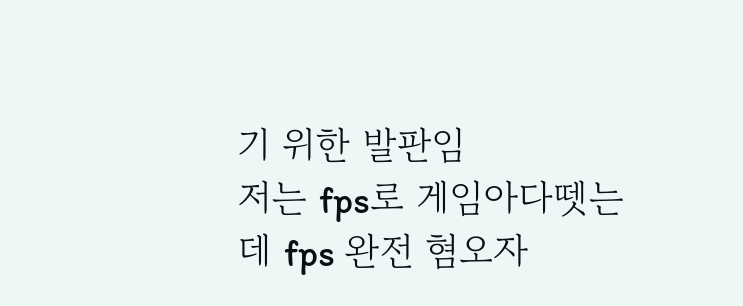기 위한 발판임
저는 fps로 게임아다뗏는데 fps 완전 혐오자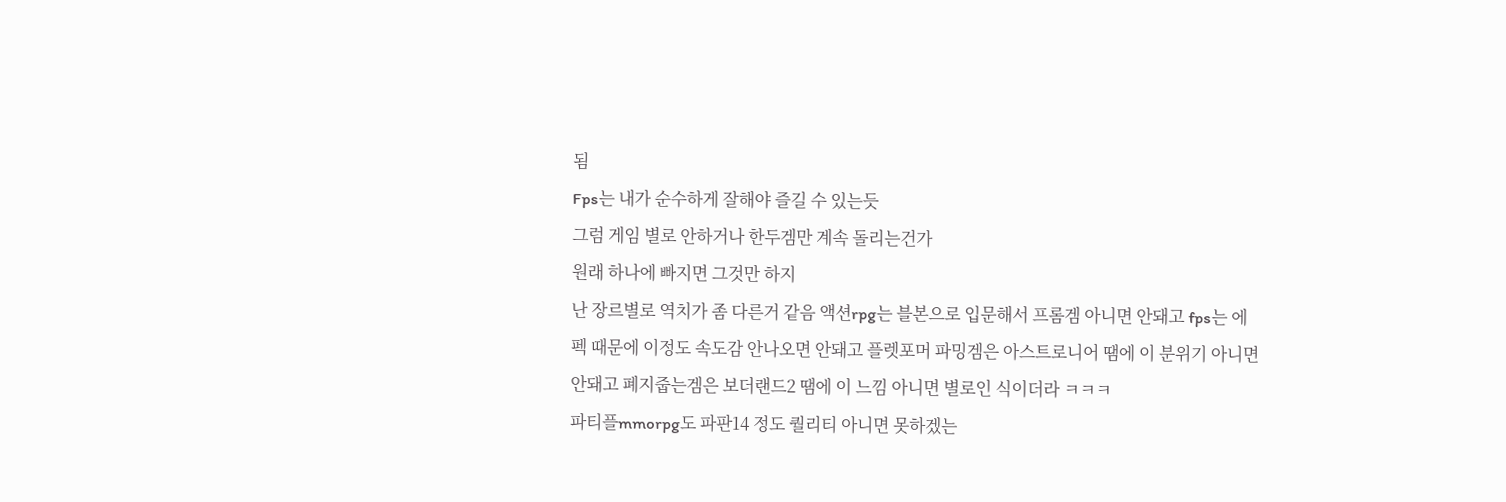됨
Fps는 내가 순수하게 잘해야 즐길 수 있는듯
그럼 게임 별로 안하거나 한두겜만 계속 돌리는건가
원래 하나에 빠지면 그것만 하지
난 장르별로 역치가 좀 다른거 같음 액션rpg는 블본으로 입문해서 프롬겜 아니면 안돼고 fps는 에펙 때문에 이정도 속도감 안나오면 안돼고 플렛포머 파밍겜은 아스트로니어 땜에 이 분위기 아니면 안돼고 폐지줍는겜은 보더랜드2 땜에 이 느낌 아니면 별로인 식이더라 ㅋㅋㅋ
파티플mmorpg도 파판14 정도 퀄리티 아니면 못하겠는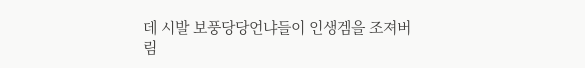데 시발 보풍당당언냐들이 인생겜을 조져버림